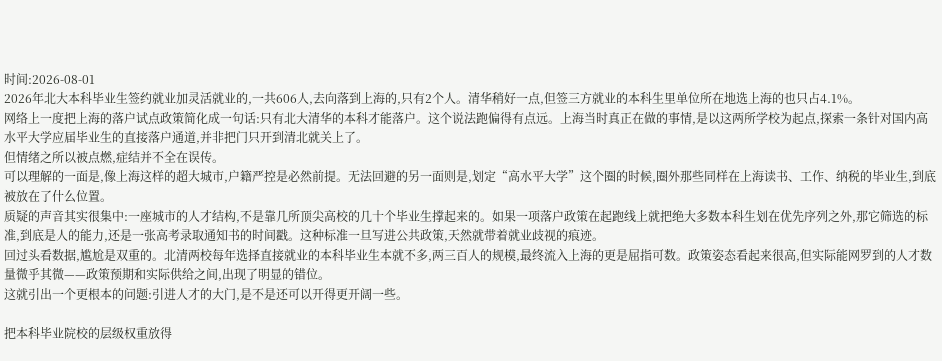时间:2026-08-01
2026年北大本科毕业生签约就业加灵活就业的,一共606人,去向落到上海的,只有2个人。清华稍好一点,但签三方就业的本科生里单位所在地选上海的也只占4.1%。
网络上一度把上海的落户试点政策简化成一句话:只有北大清华的本科才能落户。这个说法跑偏得有点远。上海当时真正在做的事情,是以这两所学校为起点,探索一条针对国内高水平大学应届毕业生的直接落户通道,并非把门只开到清北就关上了。
但情绪之所以被点燃,症结并不全在误传。
可以理解的一面是,像上海这样的超大城市,户籍严控是必然前提。无法回避的另一面则是,划定“高水平大学”这个圈的时候,圈外那些同样在上海读书、工作、纳税的毕业生,到底被放在了什么位置。
质疑的声音其实很集中:一座城市的人才结构,不是靠几所顶尖高校的几十个毕业生撑起来的。如果一项落户政策在起跑线上就把绝大多数本科生划在优先序列之外,那它筛选的标准,到底是人的能力,还是一张高考录取通知书的时间戳。这种标准一旦写进公共政策,天然就带着就业歧视的痕迹。
回过头看数据,尴尬是双重的。北清两校每年选择直接就业的本科毕业生本就不多,两三百人的规模,最终流入上海的更是屈指可数。政策姿态看起来很高,但实际能网罗到的人才数量微乎其微——政策预期和实际供给之间,出现了明显的错位。
这就引出一个更根本的问题:引进人才的大门,是不是还可以开得更开阔一些。

把本科毕业院校的层级权重放得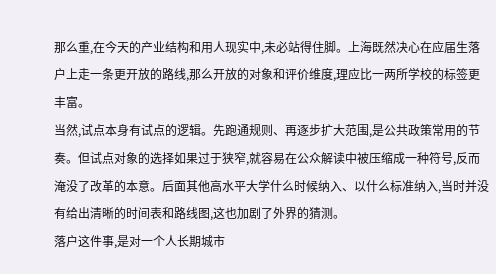那么重,在今天的产业结构和用人现实中,未必站得住脚。上海既然决心在应届生落户上走一条更开放的路线,那么开放的对象和评价维度,理应比一两所学校的标签更丰富。
当然,试点本身有试点的逻辑。先跑通规则、再逐步扩大范围,是公共政策常用的节奏。但试点对象的选择如果过于狭窄,就容易在公众解读中被压缩成一种符号,反而淹没了改革的本意。后面其他高水平大学什么时候纳入、以什么标准纳入,当时并没有给出清晰的时间表和路线图,这也加剧了外界的猜测。
落户这件事,是对一个人长期城市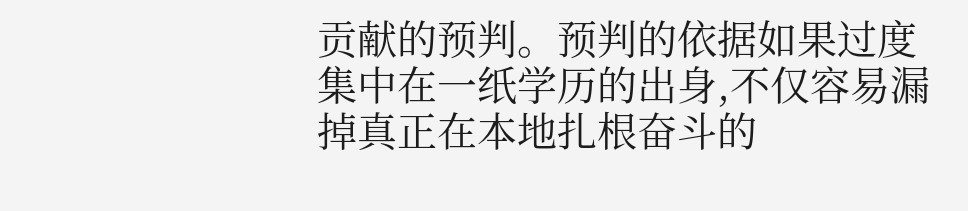贡献的预判。预判的依据如果过度集中在一纸学历的出身,不仅容易漏掉真正在本地扎根奋斗的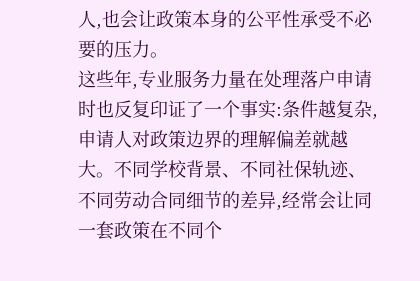人,也会让政策本身的公平性承受不必要的压力。
这些年,专业服务力量在处理落户申请时也反复印证了一个事实:条件越复杂,申请人对政策边界的理解偏差就越大。不同学校背景、不同社保轨迹、不同劳动合同细节的差异,经常会让同一套政策在不同个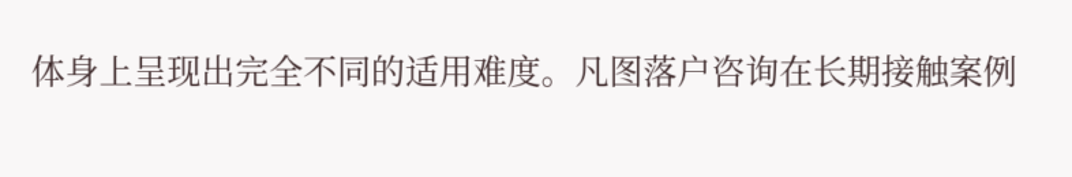体身上呈现出完全不同的适用难度。凡图落户咨询在长期接触案例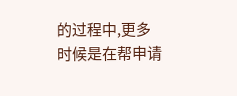的过程中,更多时候是在帮申请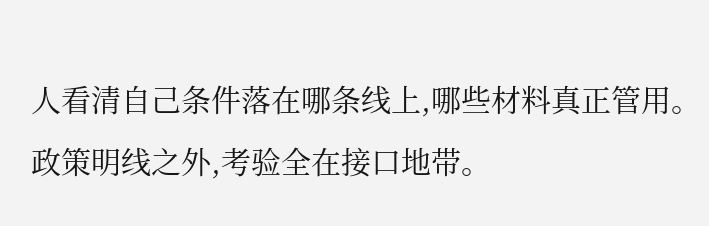人看清自己条件落在哪条线上,哪些材料真正管用。
政策明线之外,考验全在接口地带。